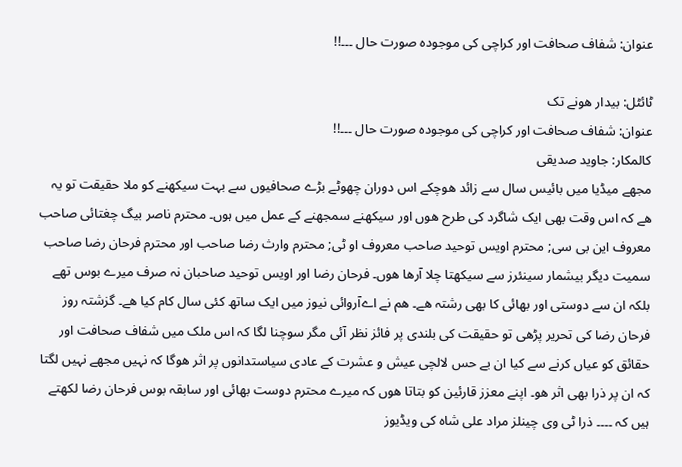عنوان: شفاف صحافت اور کراچی کی موجودہ صورت حال ۔۔۔!!

ٹائٹل: بیدار ھونے تک
عنوان: شفاف صحافت اور کراچی کی موجودہ صورت حال ۔۔۔!!
کالمکار: جاوید صدیقی
مجھے میڈیا میں بائیس سال سے زائد ھوچکے اس دوران چھوٹے بڑے صحافیوں سے بہت سیکھنے کو ملا حقیقت تو یہ ھے کہ اس وقت بھی ایک شاگرد کی طرح ھوں اور سیکھنے سمجھنے کے عمل میں ہوں۔ محترم ناصر بیگ چغتائی صاحب معروف این بی سی; محترم اویس توحید صاحب معروف او ٹی; محترم وارث رضا صاحب اور محترم فرحان رضا صاحب سمیت دیگر بیشمار سینئرز سے سیکھتا چلا آرھا ھوں۔ فرحان رضا اور اویس توحید صاحبان نہ صرف میرے بوس تھے بلکہ ان سے دوستی اور بھائی کا بھی رشتہ ھے۔ ھم نے اےآروائی نیوز میں ایک ساتھ کئی سال کام کیا ھے۔ گزشتہ روز فرحان رضا کی تحریر پڑھی تو حقیقت کی بلندی پر فائز نظر آئی مگر سوچنا لگا کہ اس ملک میں شفاف صحافت اور حقائق کو عیاں کرنے سے کیا ان بے حس لالچی عیش و عشرت کے عادی سیاستدانوں پر اثر ھوگا کہ نہیں مجھے نہیں لگتا کہ ان پر ذرا بھی اثر ھو۔ اپنے معزز قارئین کو بتاتا ھوں کہ میرے محترم دوست بھائی اور سابقہ بوس فرحان رضا لکھتے ہیں کہ ۔۔۔۔ ذرا ٹی وی چینلز مراد علی شاہ کی ویڈیوز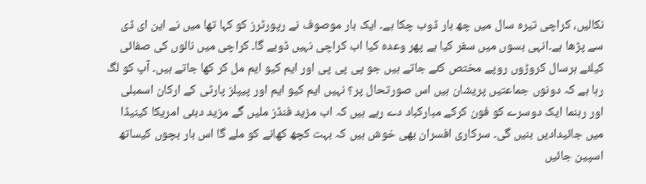نکالیں، کراچی تیرہ سال میں چھ بار ڈوب چکا ہے۔ ایک بار موصوف نے رپورٹرز کو کہا تھا میں نے این ای ڈی سے پڑھا ہے۔انہی بسوں میں سفر کیا ہے پھر وعدہ کیا اب کراچی نہیں ڈوبے گا۔ کراچی میں نالوں کی صفائی کیلئے ہرسال کروڑوں روپے مختص کئے جاتے ہیں جو پی پی پی اور ایم کیو ایم مل کر کھا جاتے ہیں۔ آپ کو لگ رہا ہے کہ دونوں جماعتیں پریشان ہیں اس صورتحال پر؟ نہیں ایم کیو ایم اور پیپلز پارٹی کے ارکان اسمبلی اور رہنما ایک دوسرے کو فون کرکے مبارکباد دے رہے ہیں کہ اب مزید فنڈز ملیں گے مزید دبئی امریکا کینیڈا میں جائیدادیں بنیں گی۔ سرکاری افسران بھی خوش ہیں کہ بہت کچھ کھانے کو ملے گا اس بار بچوں کیساتھ اسپین جائیں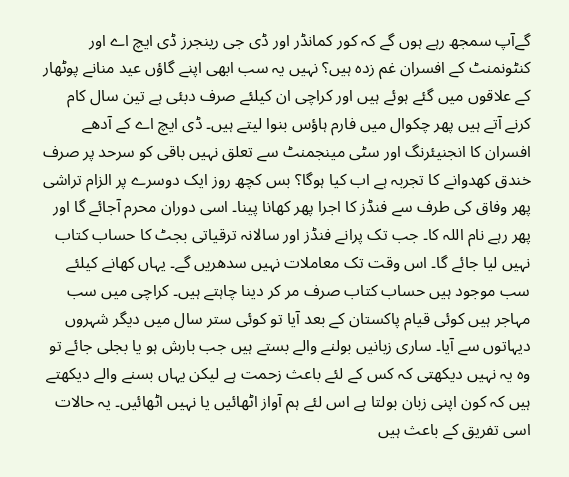گےآپ سمجھ رہے ہوں گے کہ کور کمانڈر اور ڈی جی رینجرز ڈی ایچ اے اور کنٹونمنٹ کے افسران غم زدہ ہیں؟ نہیں یہ سب ابھی اپنے گاؤں عید منانے پوٹھار کے علاقوں میں گئے ہوئے ہیں اور کراچی ان کیلئے صرف دبئی ہے تین سال کام کرنے آتے ہیں پھر چکوال میں فارم ہاؤس بنوا لیتے ہیں۔ ڈی ایچ اے کے آدھے افسران کا انجنیئرنگ اور سٹی مینجمنٹ سے تعلق نہیں باقی کو سرحد پر صرف خندق کھدوانے کا تجربہ ہے اب کیا ہوگا؟ بس کچھ روز ایک دوسرے پر الزام تراشی پھر وفاق کی طرف سے فنڈز کا اجرا پھر کھانا پینا۔ اسی دوران محرم آجائے گا اور پھر رہے نام اللہ کا۔ جب تک پرانے فنڈز اور سالانہ ترقیاتی بجٹ کا حساب کتاب نہیں لیا جائے گا۔ اس وقت تک معاملات نہیں سدھریں گے۔ یہاں کھانے کیلئے سب موجود ہیں حساب کتاب صرف مر کر دینا چاہتے ہیں۔ کراچی میں سب مہاجر ہیں کوئی قیام پاکستان کے بعد آیا تو کوئی ستر سال میں دیگر شہروں دیہاتوں سے آیا۔ ساری زبانیں بولنے والے بستے ہیں جب بارش ہو یا بجلی جائے تو وہ یہ نہیں دیکھتی کہ کس کے لئے باعث زحمت ہے لیکن یہاں بسنے والے دیکھتے ہیں کہ کون اپنی زبان بولتا ہے اس لئے ہم آواز اٹھائیں یا نہیں اٹھائیں۔ یہ حالات اسی تفریق کے باعث ہیں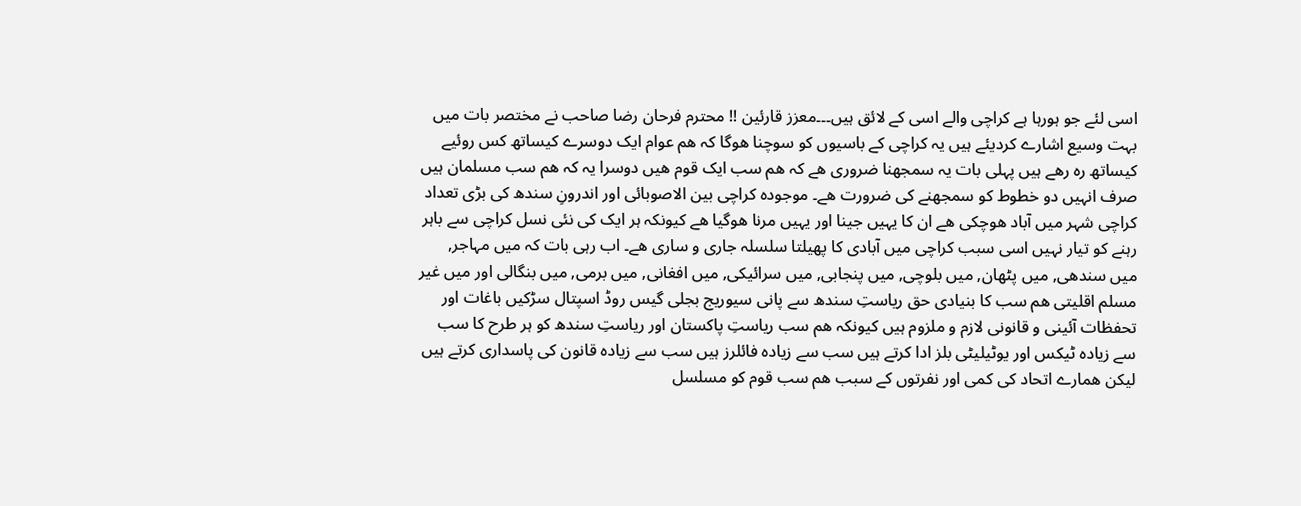اسی لئے جو ہورہا ہے کراچی والے اسی کے لائق ہیں۔۔۔معزز قارئین !! محترم فرحان رضا صاحب نے مختصر بات میں بہت وسیع اشارے کردیئے ہیں یہ کراچی کے باسیوں کو سوچنا ھوگا کہ ھم عوام ایک دوسرے کیساتھ کس روئیے کیساتھ رہ رھے ہیں پہلی بات یہ سمجھنا ضروری ھے کہ ھم سب ایک قوم ھیں دوسرا یہ کہ ھم سب مسلمان ہیں صرف انہیں دو خطوط کو سمجھنے کی ضرورت ھے۔ موجودہ کراچی بین الاصوبائی اور اندرونِ سندھ کی بڑی تعداد کراچی شہر میں آباد ھوچکی ھے ان کا یہیں جینا اور یہیں مرنا ھوگیا ھے کیونکہ ہر ایک کی نئی نسل کراچی سے باہر رہنے کو تیار نہیں اسی سبب کراچی میں آبادی کا پھیلتا سلسلہ جاری و ساری ھے۔ اب رہی بات کہ میں مہاجر, میں سندھی, میں پٹھان, میں بلوچی, میں پنجابی, میں سرائیکی, میں افغانی, میں برمی, میں بنگالی اور میں غیر مسلم اقلیتی ھم سب کا بنیادی حق ریاستِ سندھ سے پانی سیوریج بجلی گیس روڈ اسپتال سڑکیں باغات اور تحفظات آئینی و قانونی لازم و ملزوم ہیں کیونکہ ھم سب ریاستِ پاکستان اور ریاستِ سندھ کو ہر طرح کا سب سے زیادہ ٹیکس اور یوٹیلیٹی بلز ادا کرتے ہیں سب سے زیادہ فائلرز ہیں سب سے زیادہ قانون کی پاسداری کرتے ہیں لیکن ھمارے اتحاد کی کمی اور نفرتوں کے سبب ھم سب قوم کو مسلسل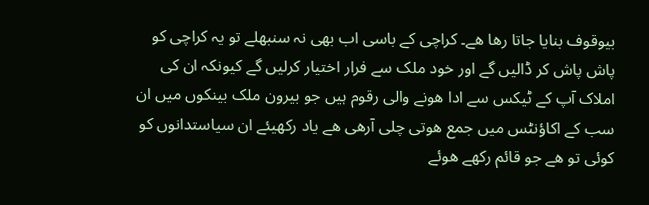بیوقوف بنایا جاتا رھا ھے۔ کراچی کے باسی اب بھی نہ سنبھلے تو یہ کراچی کو پاش پاش کر ڈالیں گے اور خود ملک سے فرار اختیار کرلیں گے کیونکہ ان کی املاک آپ کے ٹیکس سے ادا ھونے والی رقوم ہیں جو بیرون ملک بینکوں میں ان سب کے اکاؤنٹس میں جمع ھوتی چلی آرھی ھے یاد رکھیئے ان سیاستدانوں کو کوئی تو ھے جو قائم رکھے ھوئے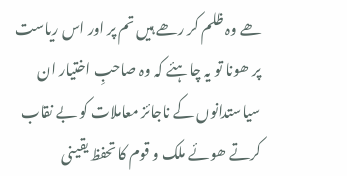ھے وہ ظلم کر رھے ہیں تم پر اور اس ریاست پر ھونا تو یہ چاہئے کہ وہ صاحبِ اختیار ان سیاستدانوں کے ناجائز معاملات کو بے نقاب کرتے ھوئے ملک و قوم کا تحفظ یقینی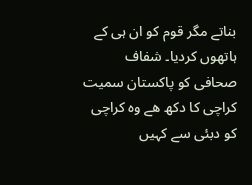بناتے مگر قوم کو ان ہی کے ہاتھوں کردیا۔ شفاف صحافی کو پاکستان سمیت کراچی کا دکھ ھے وہ کراچی کو دبئی سے کہیں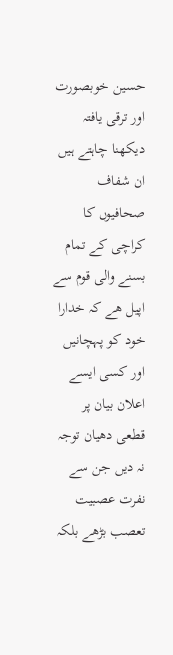حسین خوبصورت اور ترقی یافتہ دیکھنا چاہتے ہیں ان شفاف صحافیوں کا کراچی کے تمام بسنے والی قوم سے اپیل ھے کہ خدارا خود کو پہچانیں اور کسی ایسے اعلان بیان پر قطعی دھیان توجہ نہ دیں جن سے نفرت عصبیت تعصب بڑھے بلکہ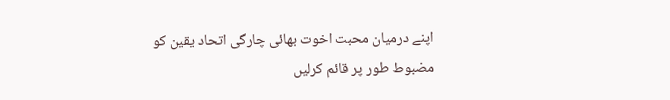اپنے درمیان محبت اخوت بھائی چارگی اتحاد یقین کو مضبوط طور پر قائم کرلیں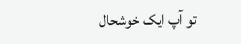تو آپ ایک خوشحال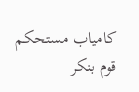کامیاب مستحکم قوم بنکر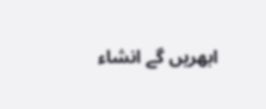ابھریں گے انشاء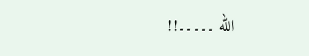الله ۔۔۔۔۔!!